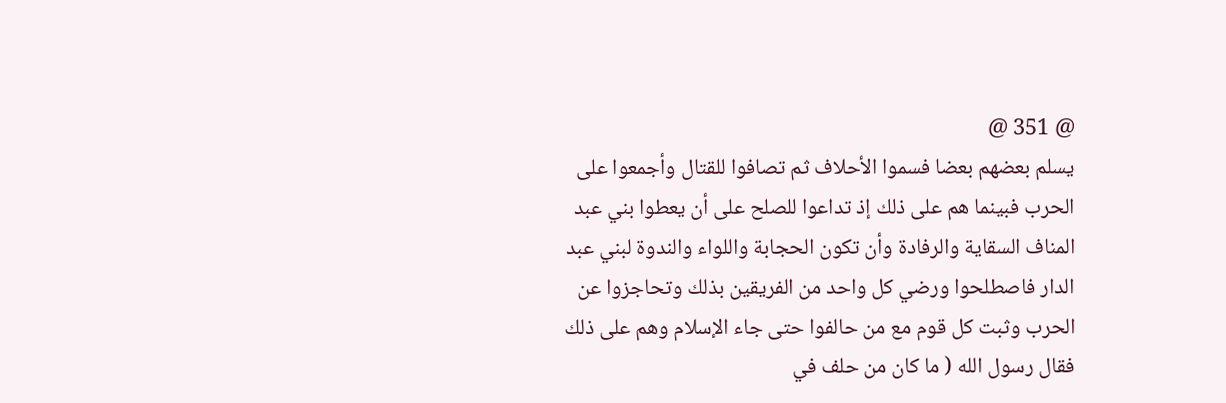@ 351 @
يسلم بعضهم بعضا فسموا الأحلاف ثم تصافوا للقتال وأجمعوا على الحرب فبينما هم على ذلك إذ تداعوا للصلح على أن يعطوا بني عبد المناف السقاية والرفادة وأن تكون الحجابة واللواء والندوة لبني عبد الدار فاصطلحوا ورضي كل واحد من الفريقين بذلك وتحاجزوا عن الحرب وثبت كل قوم مع من حالفوا حتى جاء الإسلام وهم على ذلك فقال رسول الله ( ما كان من حلف في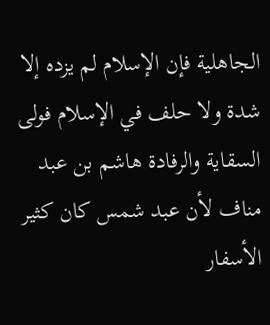الجاهلية فإن الإسلام لم يزده إلا شدة ولا حلف في الإسلام فولى السقاية والرفادة هاشم بن عبد مناف لأن عبد شمس كان كثير الأسفار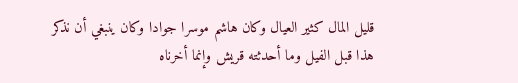قليل المال كثير العيال وكان هاشم موسرا جوادا وكان ينبغي أن نذكر هذا قبل الفيل وما أحدثته قريش وإنما أخرناه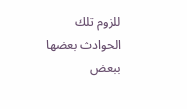للزوم تلك الحوادث بعضها ببعض